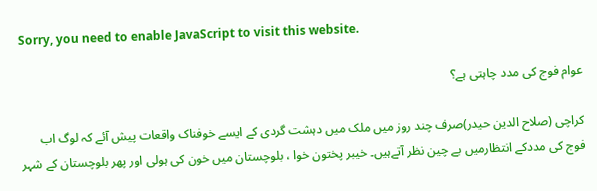Sorry, you need to enable JavaScript to visit this website.

عوام فوج کی مدد چاہتی ہے؟

کراچی (صلاح الدین حیدر)صرف چند روز میں ملک میں دہشت گردی کے ایسے خوفناک واقعات پیش آئے کہ لوگ اب فوج کی مددکے انتظارمیں بے چین نظر آتےہیں۔ خیبر پختون خوا ، بلوچستان میں خون کی ہولی اور پھر بلوچستان کے شہر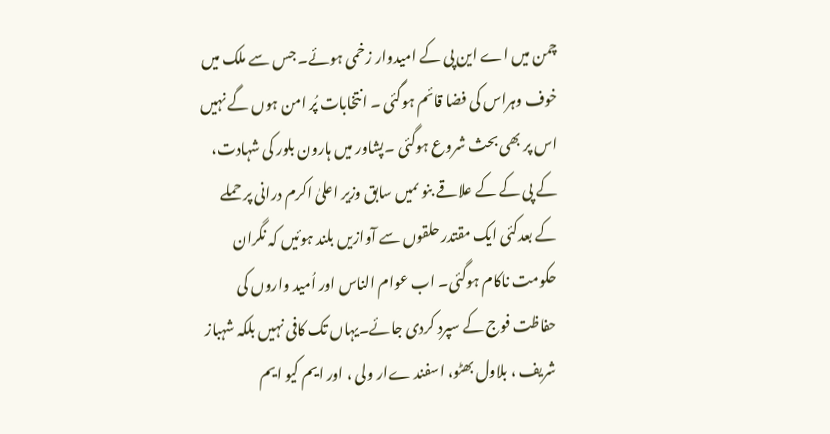چمن میں اے این پی کے امیدوار زخمی ہوئے۔ جس سے ملک میں خوف وہراس کی فضا قائم ہوگئی ۔ انتخابات پُر امن ہوں گے نہیں اس پر بھی بحث شروع ہوگئی ۔پشاور میں ہارون بلور کی شہادت، کے پی کے کے علاقے بنو ںمیں سابق وزیر اعلیٰ اکرم درانی پر حملے کے بعدکئی ایک مقتدر حلقوں سے آوازیں بلند ہوئیں کہ نگران حکومت ناکام ہوگئی۔ اب عوام الناس اور اُمید واروں کی حفاظت فوج کے سپرد کردی جائے۔یہاں تک کافی نہیں بلکہ شہباز شریف ، بلاول بھٹو، اسفند ےار ولی ، اور ایم کیو ایم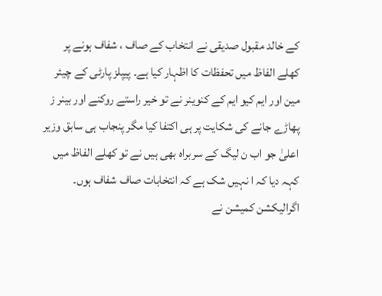کے خالد مقبول صدیقی نے انتخاب کے صاف ، شفاف ہونے پر کھلے الفاظ میں تحفظات کا اظہار کیا ہے۔ پیپلز پارٹی کے چیئر مین اور ایم کیو ایم کے کنوینر نے تو خیر راستے روکنے اور بینر ز پھاڑے جانے کی شکایت پر ہی اکتفا کیا مگر پنجاب ہی سابق وزیر اعلیٰ جو اب ن لیگ کے سربراہ بھی ہیں نے تو کھلے الفاظ میں کہہ دیا کہ ا نہیں شک ہے کہ انتخابات صاف شفاف ہوں۔ اگرالیکشن کمیشن نے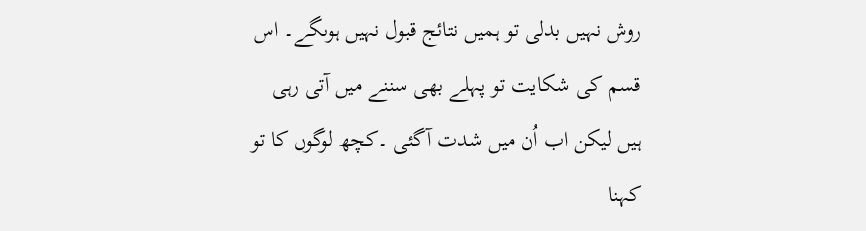روش نہیں بدلی تو ہمیں نتائج قبول نہیں ہوںگے۔ اس قسم کی شکایت تو پہلے بھی سننے میں آتی رہی ہیں لیکن اب اُن میں شدت آگئی ۔کچھ لوگوں کا تو کہنا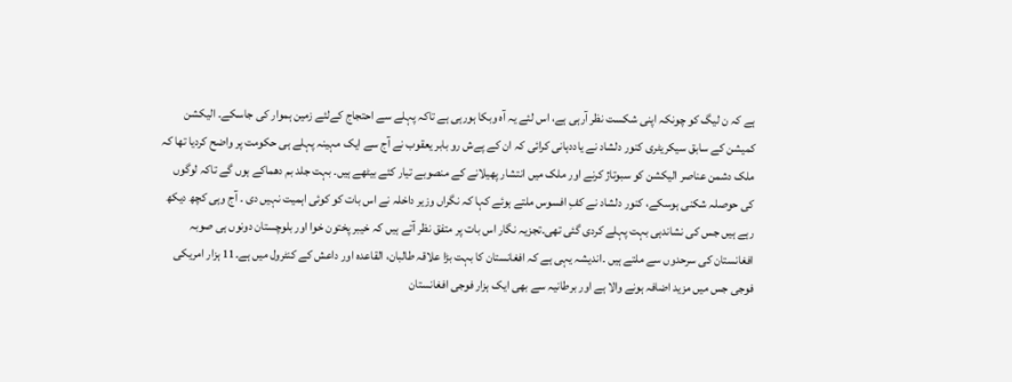ہے کہ ن لیگ کو چونکہ اپنی شکست نظر آرہی ہے، اس لئے یہ آہ وبکا ہورہی ہے تاکہ پہلے سے احتجاج کےلئے زمین ہموار کی جاسکے۔ الیکشن کمیشن کے سابق سیکریٹری کنور دلشاد نے یاددہانی کرائی کہ ان کے پےش رو بابر یعقوب نے آج سے ایک مہینہ پہلے ہی حکومت پر واضح کردیا تھا کہ ملک دشمن عناصر الیکشن کو سبوتاژ کرنے اور ملک میں انتشار پھیلانے کے منصوبے تیار کئے بیٹھے ہیں۔ بہت جلد بم دھماکے ہوں گے تاکہ لوگوں کی حوصلہ شکنی ہوسکے، کنور دلشاد نے کفِ افسوس ملتے ہوئے کہا کہ نگراں وزیر داخلہ نے اس بات کو کوئی اہمیت نہیں دی ۔ آج وہی کچھ دیکھ رہے ہیں جس کی نشاندہی بہت پہلے کردی گئی تھی۔تجزیہ نگار اس بات پر متفق نظر آتے ہیں کہ خیبر پختون خوا اور بلوچستان دونوں ہی صوبہ افغانستان کی سرحدوں سے ملتے ہیں ۔اندیشہ یہی ہے کہ افغانستان کا بہت بڑا علاقہ طالبان، القاعدہ اور داعش کے کنٹرول میں ہے۔11 ہزار امریکی فوجی جس میں مزید اضافہ ہونے والا ہے اور برطانیہ سے بھی ایک ہزار فوجی افغانستان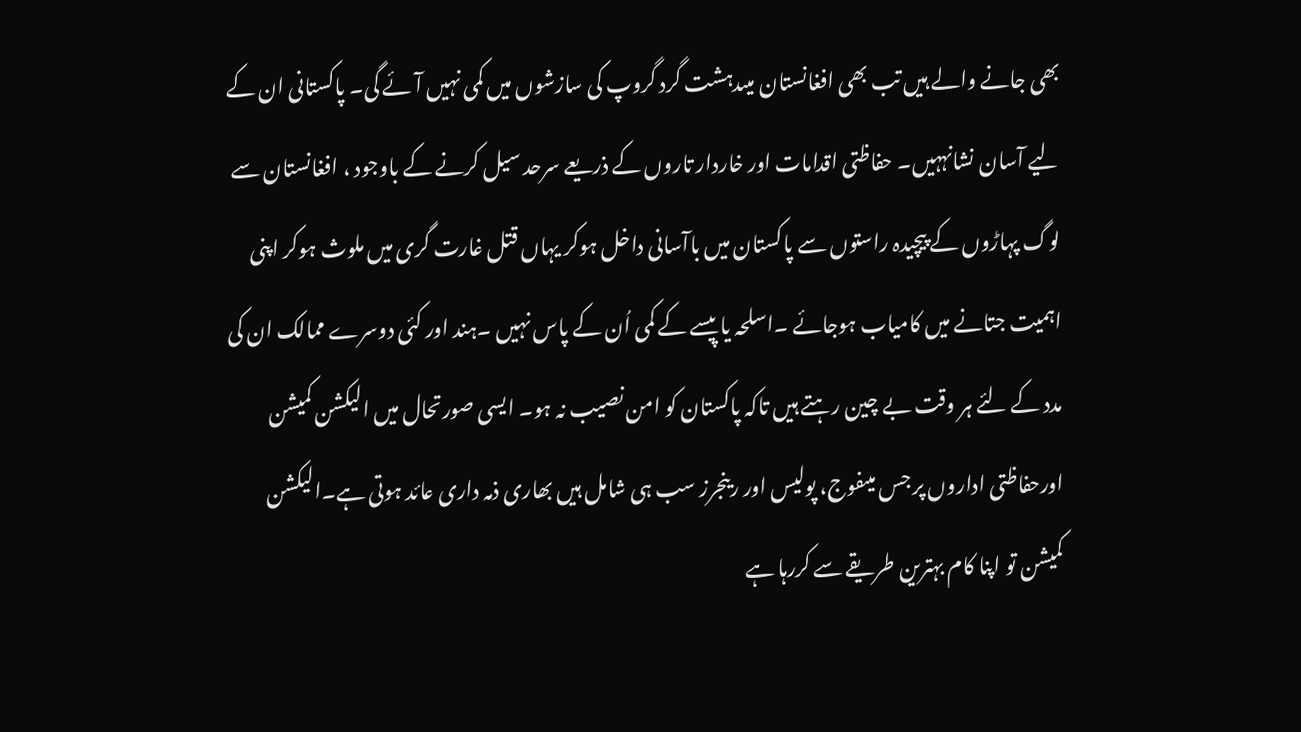بھی جانے والے ہیں تب بھی افغانستان میںدہشت گرد گروپ کی سازشوں میں کمی نہیں آئے گی۔ پاکستانی ان کے لیے آسان نشانہہیں۔ حفاظتی اقدامات اور خاردار تاروں کے ذریعے سرحد سیل کرنے کے باوجود ، افغانستان سے لوگ پہاڑوں کے پیچیدہ راستوں سے پاکستان میں باآسانی داخل ہوکر یہاں قتل غارت گری میں ملوث ہوکر اپنی اہمیت جتانے میں کامیاب ہوجائے ۔اسلحہ یا پیسے کے کمی اُن کے پاس نہیں ۔ہند اور کئی دوسرے ممالک ان کی مدد کے لئے ہر وقت بے چین رہتے ہیں تاکہ پاکستان کو امن نصیب نہ ہو۔ ایسی صورتحال میں الیکشن کمیشن اورحفاظتی اداروں پر جس میںفوج، پولیس اور رینجرز سب ہی شامل ہیں بھاری ذمہ داری عائد ہوتی ہے۔الیکشن کمیشن تو اپنا کام بہترین طریقے سے کررہا ہے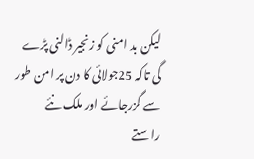لیکن بد امنی کو زنجیر ڈالنی پڑے گی تاکہ 25جولائی کا دن پر امن طور سے گزرجائے اور ملک نئے راستے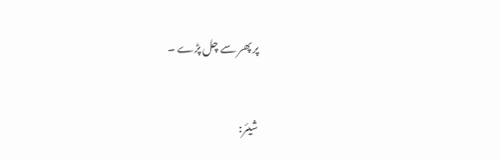پر پھر سے چل پڑے ۔


شیئر: